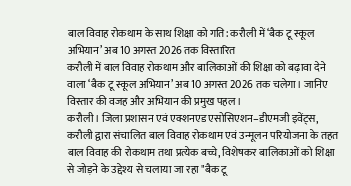बाल विवाह रोकथाम के साथ शिक्षा को गति: करौली में ‘बैक टू स्कूल अभियान’ अब 10 अगस्त 2026 तक विस्तारित
करौली में बाल विवाह रोकथाम और बालिकाओं की शिक्षा को बढ़ावा देने वाला ‘बैक टू स्कूल अभियान’ अब 10 अगस्त 2026 तक चलेगा। जानिए विस्तार की वजह और अभियान की प्रमुख पहल।
करौली। जिला प्रशासन एवं एक्शनएड एसोसिएशन–डीएमजी इवेंट्स, करौली द्वारा संचालित बाल विवाह रोकथाम एवं उन्मूलन परियोजना के तहत बाल विवाह की रोकथाम तथा प्रत्येक बच्चे, विशेषकर बालिकाओं को शिक्षा से जोड़ने के उद्देश्य से चलाया जा रहा "बैक टू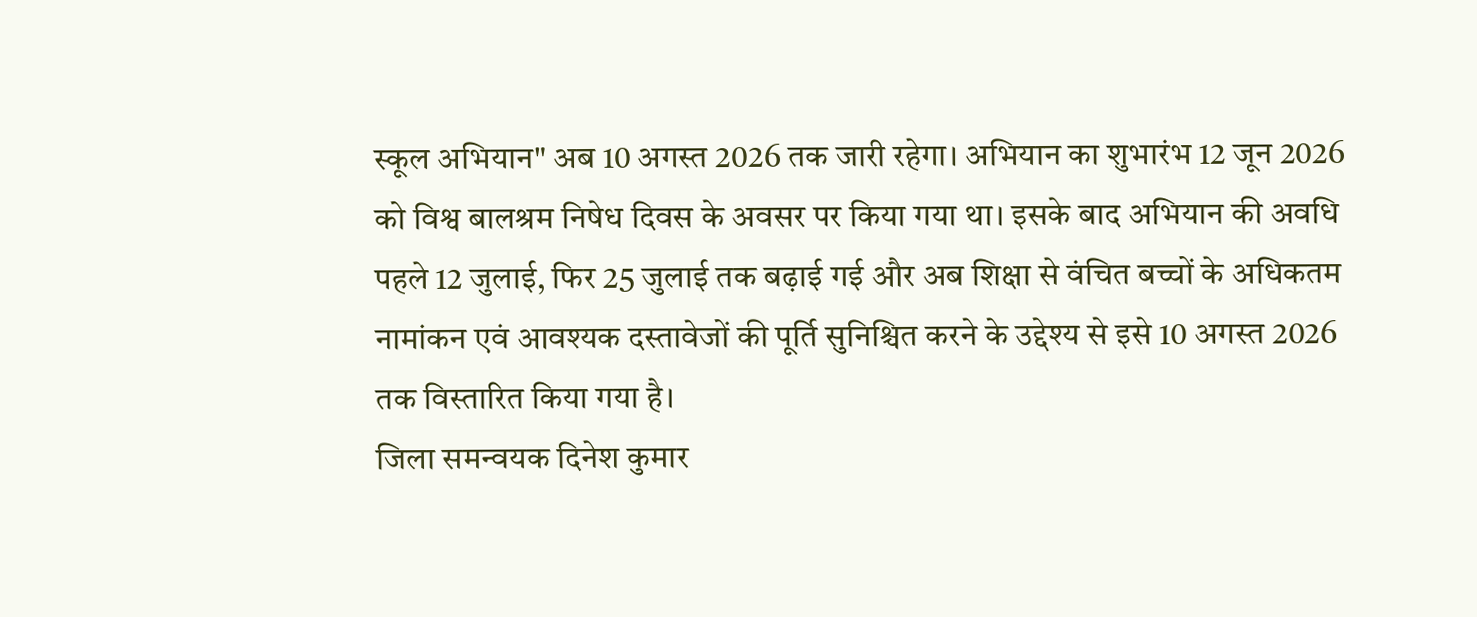स्कूल अभियान" अब 10 अगस्त 2026 तक जारी रहेगा। अभियान का शुभारंभ 12 जून 2026 को विश्व बालश्रम निषेध दिवस के अवसर पर किया गया था। इसके बाद अभियान की अवधि पहले 12 जुलाई, फिर 25 जुलाई तक बढ़ाई गई और अब शिक्षा से वंचित बच्चों के अधिकतम नामांकन एवं आवश्यक दस्तावेजों की पूर्ति सुनिश्चित करने के उद्देश्य से इसे 10 अगस्त 2026 तक विस्तारित किया गया है।
जिला समन्वयक दिनेश कुमार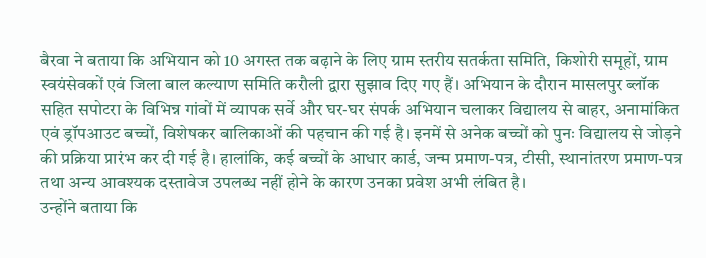बैरवा ने बताया कि अभियान को 10 अगस्त तक बढ़ाने के लिए ग्राम स्तरीय सतर्कता समिति, किशोरी समूहों, ग्राम स्वयंसेवकों एवं जिला बाल कल्याण समिति करौली द्वारा सुझाव दिए गए हैं। अभियान के दौरान मासलपुर ब्लॉक सहित सपोटरा के विभिन्न गांवों में व्यापक सर्वे और घर-घर संपर्क अभियान चलाकर विद्यालय से बाहर, अनामांकित एवं ड्रॉपआउट बच्चों, विशेषकर बालिकाओं की पहचान की गई है। इनमें से अनेक बच्चों को पुनः विद्यालय से जोड़ने की प्रक्रिया प्रारंभ कर दी गई है। हालांकि, कई बच्चों के आधार कार्ड, जन्म प्रमाण-पत्र, टीसी, स्थानांतरण प्रमाण-पत्र तथा अन्य आवश्यक दस्तावेज उपलब्ध नहीं होने के कारण उनका प्रवेश अभी लंबित है।
उन्होंने बताया कि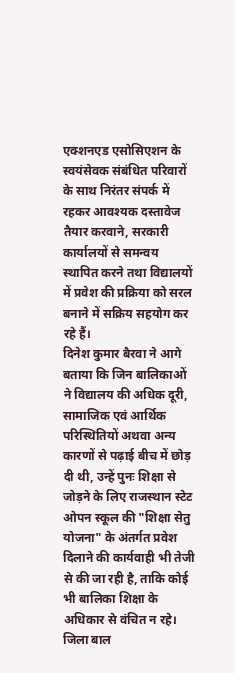एक्शनएड एसोसिएशन के स्वयंसेवक संबंधित परिवारों के साथ निरंतर संपर्क में रहकर आवश्यक दस्तावेज तैयार करवाने, सरकारी कार्यालयों से समन्वय स्थापित करने तथा विद्यालयों में प्रवेश की प्रक्रिया को सरल बनाने में सक्रिय सहयोग कर रहे हैं।
दिनेश कुमार बैरवा ने आगे बताया कि जिन बालिकाओं ने विद्यालय की अधिक दूरी, सामाजिक एवं आर्थिक परिस्थितियों अथवा अन्य कारणों से पढ़ाई बीच में छोड़ दी थी, उन्हें पुनः शिक्षा से जोड़ने के लिए राजस्थान स्टेट ओपन स्कूल की "शिक्षा सेतु योजना" के अंतर्गत प्रवेश दिलाने की कार्यवाही भी तेजी से की जा रही है, ताकि कोई भी बालिका शिक्षा के अधिकार से वंचित न रहे।
जिला बाल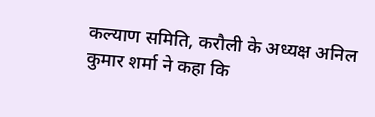कल्याण समिति, करौली के अध्यक्ष अनिल कुमार शर्मा ने कहा कि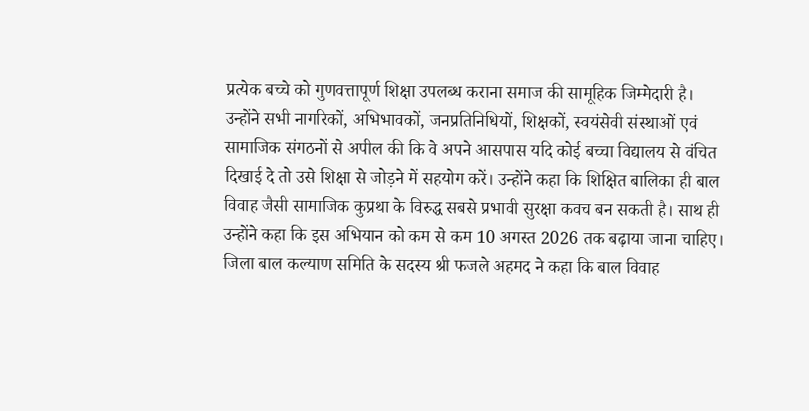प्रत्येक बच्चे को गुणवत्तापूर्ण शिक्षा उपलब्ध कराना समाज की सामूहिक जिम्मेदारी है। उन्होंने सभी नागरिकों, अभिभावकों, जनप्रतिनिधियों, शिक्षकों, स्वयंसेवी संस्थाओं एवं सामाजिक संगठनों से अपील की कि वे अपने आसपास यदि कोई बच्चा विद्यालय से वंचित दिखाई दे तो उसे शिक्षा से जोड़ने में सहयोग करें। उन्होंने कहा कि शिक्षित बालिका ही बाल विवाह जैसी सामाजिक कुप्रथा के विरुद्ध सबसे प्रभावी सुरक्षा कवच बन सकती है। साथ ही उन्होंने कहा कि इस अभियान को कम से कम 10 अगस्त 2026 तक बढ़ाया जाना चाहिए।
जिला बाल कल्याण समिति के सदस्य श्री फजले अहमद ने कहा कि बाल विवाह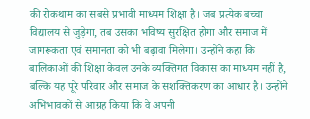की रोकथाम का सबसे प्रभावी माध्यम शिक्षा है। जब प्रत्येक बच्चा विद्यालय से जुड़ेगा, तब उसका भविष्य सुरक्षित होगा और समाज में जागरूकता एवं समानता को भी बढ़ावा मिलेगा। उन्होंने कहा कि बालिकाओं की शिक्षा केवल उनके व्यक्तिगत विकास का माध्यम नहीं है, बल्कि यह पूरे परिवार और समाज के सशक्तिकरण का आधार है। उन्होंने अभिभावकों से आग्रह किया कि वे अपनी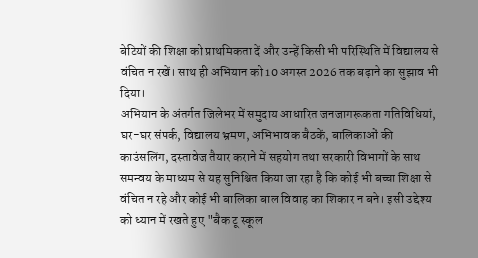बेटियों की शिक्षा को प्राथमिकता दें और उन्हें किसी भी परिस्थिति में विद्यालय से वंचित न रखें। साथ ही अभियान को 10 अगस्त 2026 तक बढ़ाने का सुझाव भी दिया।
अभियान के अंतर्गत जिलेभर में समुदाय आधारित जनजागरूकता गतिविधियां, घर-घर संपर्क, विद्यालय भ्रमण, अभिभावक बैठकें, बालिकाओं की काउंसलिंग, दस्तावेज तैयार कराने में सहयोग तथा सरकारी विभागों के साथ समन्वय के माध्यम से यह सुनिश्चित किया जा रहा है कि कोई भी बच्चा शिक्षा से वंचित न रहे और कोई भी बालिका बाल विवाह का शिकार न बने। इसी उद्देश्य को ध्यान में रखते हुए "बैक टू स्कूल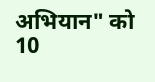अभियान" को 10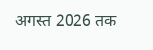अगस्त 2026 तक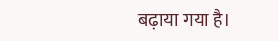बढ़ाया गया है।